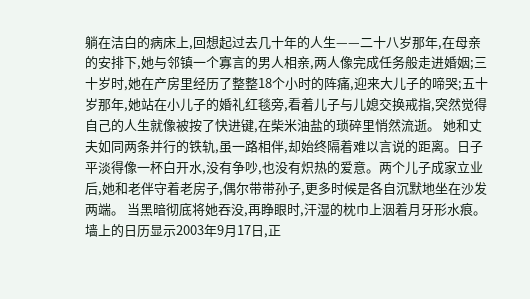躺在洁白的病床上,回想起过去几十年的人生——二十八岁那年,在母亲的安排下,她与邻镇一个寡言的男人相亲,两人像完成任务般走进婚姻;三十岁时,她在产房里经历了整整18个小时的阵痛,迎来大儿子的啼哭;五十岁那年,她站在小儿子的婚礼红毯旁,看着儿子与儿媳交换戒指,突然觉得自己的人生就像被按了快进键,在柴米油盐的琐碎里悄然流逝。 她和丈夫如同两条并行的铁轨,虽一路相伴,却始终隔着难以言说的距离。日子平淡得像一杯白开水,没有争吵,也没有炽热的爱意。两个儿子成家立业后,她和老伴守着老房子,偶尔带带孙子,更多时候是各自沉默地坐在沙发两端。 当黑暗彻底将她吞没,再睁眼时,汗湿的枕巾上洇着月牙形水痕。墙上的日历显示2003年9月17日,正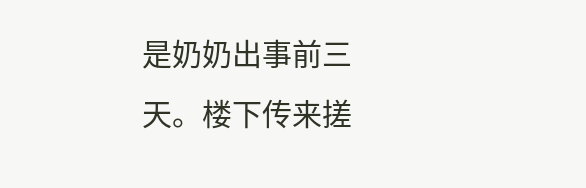是奶奶出事前三天。楼下传来搓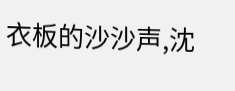衣板的沙沙声,沈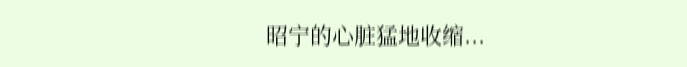昭宁的心脏猛地收缩...